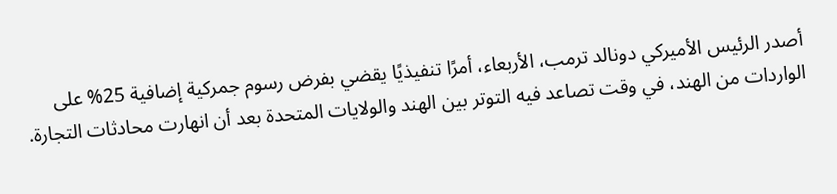أصدر الرئيس الأميركي دونالد ترمب، الأربعاء، أمرًا تنفيذيًا يقضي بفرض رسوم جمركية إضافية 25% على الواردات من الهند، في وقت تصاعد فيه التوتر بين الهند والولايات المتحدة بعد أن انهارت محادثات التجارة.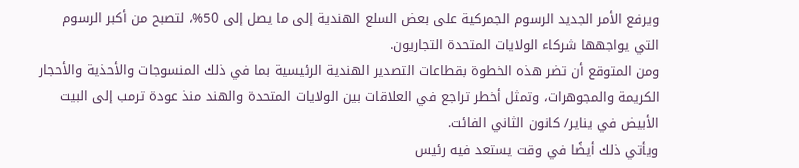ويرفع الأمر الجديد الرسوم الجمركية على بعض السلع الهندية إلى ما يصل إلى 50%، لتصبح من أكبر الرسوم التي يواجهها شركاء الولايات المتحدة التجاريون.
ومن المتوقع أن تضر هذه الخطوة بقطاعات التصدير الهندية الرئيسية بما في ذلك المنسوجات والأحذية والأحجار الكريمة والمجوهرات، وتمثل أخطر تراجع في العلاقات بين الولايات المتحدة والهند منذ عودة ترمب إلى البيت الأبيض في يناير/ كانون الثاني الفائت.
ويأتي ذلك أيضًا في وقت يستعد فيه رئيس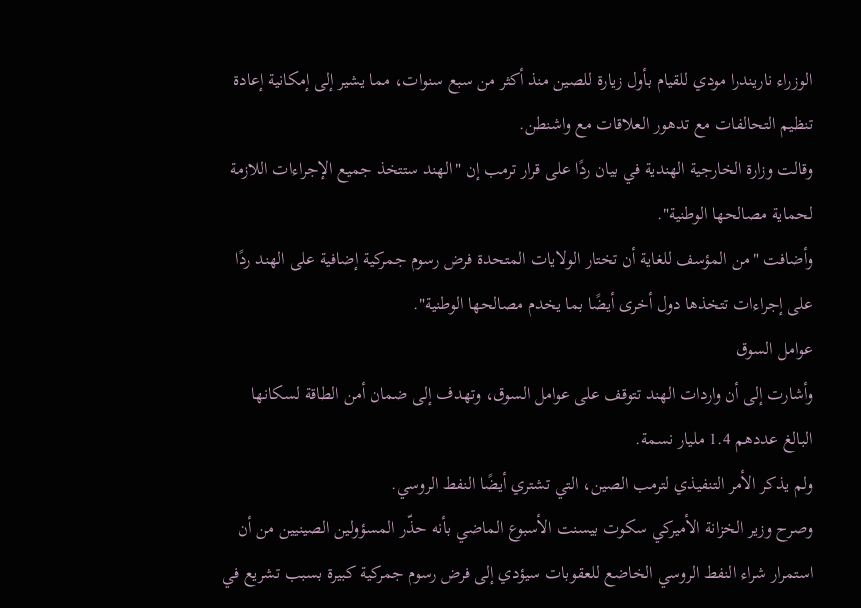الوزراء ناريندرا مودي للقيام بأول زيارة للصين منذ أكثر من سبع سنوات، مما يشير إلى إمكانية إعادة تنظيم التحالفات مع تدهور العلاقات مع واشنطن.
وقالت وزارة الخارجية الهندية في بيان ردًا على قرار ترمب إن "الهند ستتخذ جميع الإجراءات اللازمة لحماية مصالحها الوطنية".
وأضافت "من المؤسف للغاية أن تختار الولايات المتحدة فرض رسوم جمركية إضافية على الهند ردًا على إجراءات تتخذها دول أخرى أيضًا بما يخدم مصالحها الوطنية".
عوامل السوق
وأشارت إلى أن واردات الهند تتوقف على عوامل السوق، وتهدف إلى ضمان أمن الطاقة لسكانها البالغ عددهم 1.4 مليار نسمة.
ولم يذكر الأمر التنفيذي لترمب الصين، التي تشتري أيضًا النفط الروسي.
وصرح وزير الخزانة الأميركي سكوت بيسنت الأسبوع الماضي بأنه حذّر المسؤولين الصينيين من أن استمرار شراء النفط الروسي الخاضع للعقوبات سيؤدي إلى فرض رسوم جمركية كبيرة بسبب تشريع في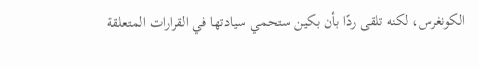الكونغرس، لكنه تلقى ردًا بأن بكين ستحمي سيادتها في القرارات المتعلقة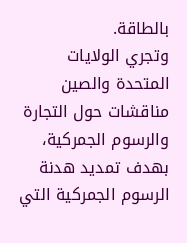بالطاقة.
وتجري الولايات المتحدة والصين مناقشات حول التجارة والرسوم الجمركية، بهدف تمديد هدنة الرسوم الجمركية التي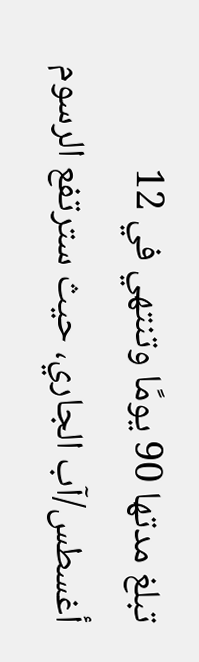تبلغ مدتها 90 يومًا وتنتهي في 12 أغسطس/آب الجاري، حيث سترتفع الرسوم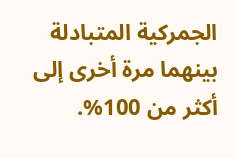الجمركية المتبادلة بينهما مرة أخرى إلى أكثر من 100%.